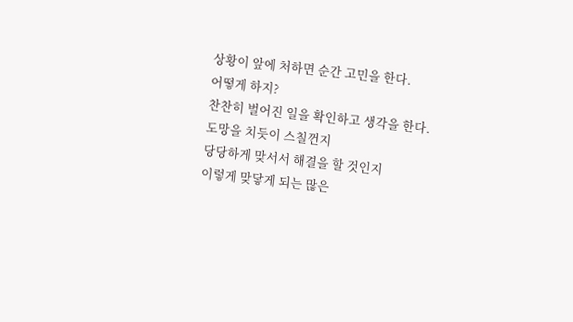상황이 앞에 처하면 순간 고민을 한다.
어떻게 하지?
찬찬히 벌어진 일을 확인하고 생각을 한다.
도망을 치듯이 스칠껀지
당당하게 맞서서 해결을 할 것인지
이렇게 맞닿게 되는 많은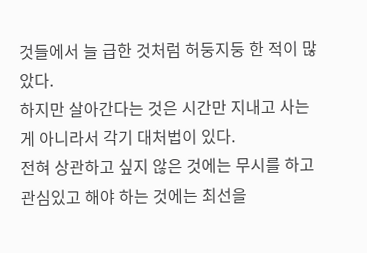것들에서 늘 급한 것처럼 허둥지둥 한 적이 많았다.
하지만 살아간다는 것은 시간만 지내고 사는 게 아니라서 각기 대처법이 있다.
전혀 상관하고 싶지 않은 것에는 무시를 하고
관심있고 해야 하는 것에는 최선을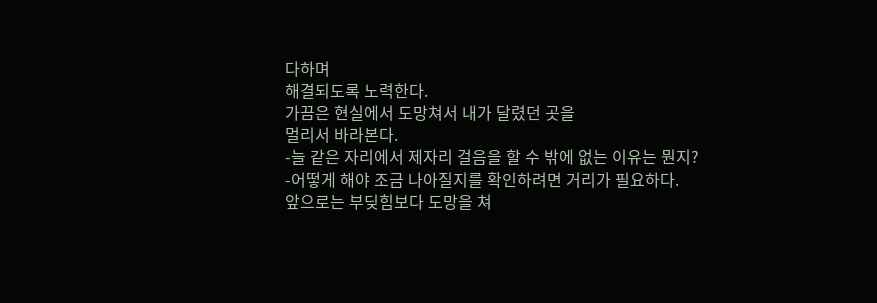다하며
해결되도록 노력한다.
가끔은 현실에서 도망쳐서 내가 달렸던 곳을
멀리서 바라본다.
-늘 같은 자리에서 제자리 걸음을 할 수 밖에 없는 이유는 뭔지?
-어떻게 해야 조금 나아질지를 확인하려면 거리가 필요하다.
앞으로는 부딪힘보다 도망을 쳐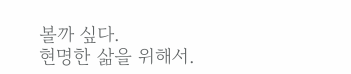볼까 싶다.
현명한 삶을 위해서.